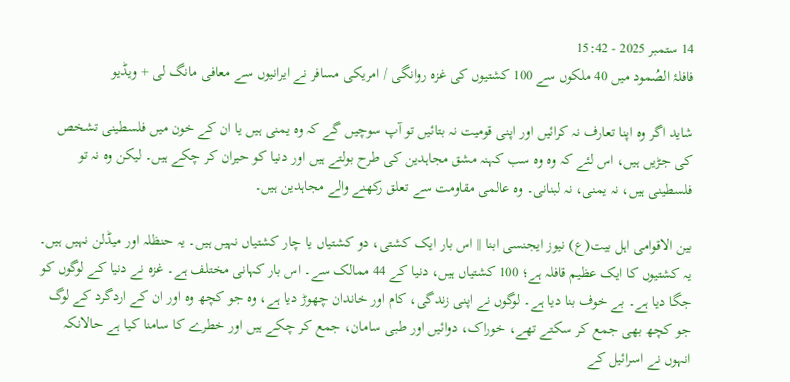14 ستمبر 2025 - 15:42
فافلۂ الصُمود میں 40 ملکوں سے 100 کشتیوں کی غزہ روانگی / امریکی مسافر نے ایرانیوں سے معافی مانگ لی + ویڈیو

شاید اگر وہ اپنا تعارف نہ کرائیں اور اپنی قومیت نہ بتائیں تو آپ سوچیں گے کہ وہ یمنی ہیں یا ان کے خون میں فلسطینی تشخص کی جڑیں ہیں، اس لئے کہ وہ وہ سب کہنہ مشق مجاہدین کی طرح بولتے ہیں اور دنیا کو حیران کر چکے ہیں۔ لیکن وہ نہ تو فلسطینی ہیں، نہ یمنی، نہ لبنانی۔ وہ عالمی مقاومت سے تعلق رکھنے والے مجاہدین ہیں۔

بین الاقوامی اہل بیت(ع) نیوز ایجنسی ابنا || اس بار ایک کشتی، دو کشتیاں یا چار کشتیاں نہیں ہیں۔ یہ حنظلہ اور میڈلن نہیں ہیں۔ یہ کشتیوں کا ایک عظیم قافلہ ہے؛ 100 کشتیاں ہیں، دنیا کے 44 ممالک سے۔ اس بار کہانی مختلف ہے۔ غزہ نے دنیا کے لوگوں کو جگا دیا ہے۔ بے خوف بنا دیا ہے۔ لوگوں نے اپنی زندگی، کام اور خاندان چھوڑ دیا ہے، وہ جو کچھ وہ اور ان کے اردگرد کے لوگ جو کچھ بھی جمع کر سکتے تھے، خوراک، دوائیں اور طبی سامان، جمع کر چکے ہیں اور خطرے کا سامنا کیا ہے حالانکہ انہوں نے اسرائیل کے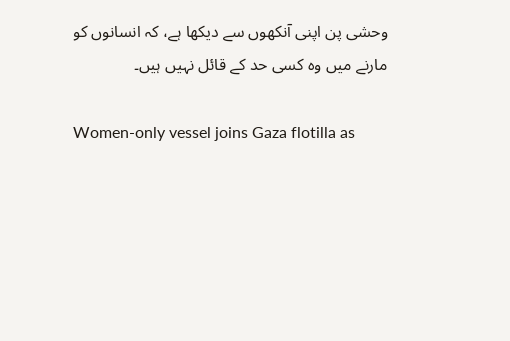وحشی پن اپنی آنکھوں سے دیکھا ہے، کہ انسانوں کو مارنے میں وہ کسی حد کے قائل نہیں ہیں۔

Women-only vessel joins Gaza flotilla as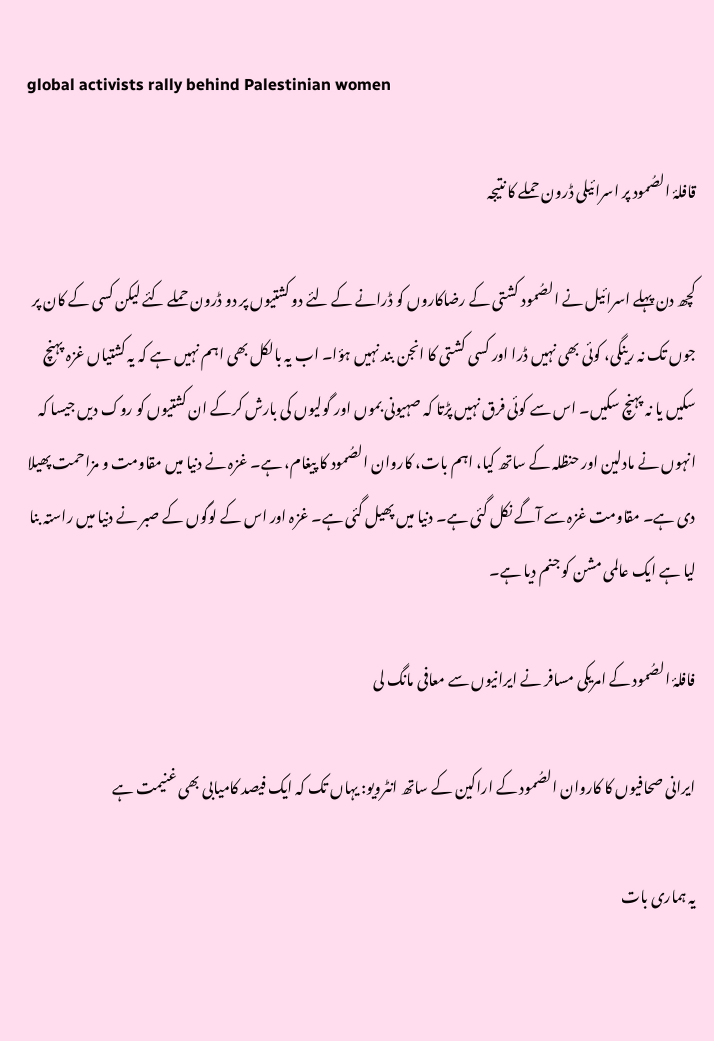global activists rally behind Palestinian women

قافلۂ الصُمود پر اسرائیلی ڈرون حملے کا نتیجہ

کچھ دن پہلے اسرائیل نے الصُمود کشتی کے رضاکاروں کو ڈرانے کے لئے دو کشتیوں پر دو ڈرون حملے کئے لیکن کسی کے کان پر جوں تک نہ رینگی، کوئی بھی نہیں ڈرا اور کسی کشتی کا انجن بند نہیں ہؤا۔ اب یہ بالکل بھی اہم نہیں ہے کہ یہ کشتیاں غزہ پہنچ سکیں یا نہ پہنچ سکیں۔ اس سے کوئی فرق نہیں پڑتا کہ صہیونی بموں اور گولیوں کی بارش کرکے ان کشتیوں کو روک دیں جیسا کہ انہوں نے مادلین اور حنظلہ کے ساتھ کیا، اہم بات، کاروان الصُمود کا پیغام، ہے۔ غزہ نے دنیا میں مقاومت و مزاحمت پھیلا دی ہے۔ مقاومت غزہ سے آگے نکل گئی ہے۔ دنیا میں پھیل گئی ہے۔ غزہ اور اس کے لوگوں کے صبر نے دنیا میں راستہ بنا لیا ہے ایک عالمی مشن کو جنم دیا ہے۔

فافلۂ الصُمود کے امریکی مسافر نے ایرانیوں سے معافی مانگ لی

ایرانی صحافیوں کا کاروان الصُمود کے اراکین کے ساتھ انٹرویو: یہاں تک کہ ایک فیصد کامیابی بھی غنیمت ہے

یہ ہماری بات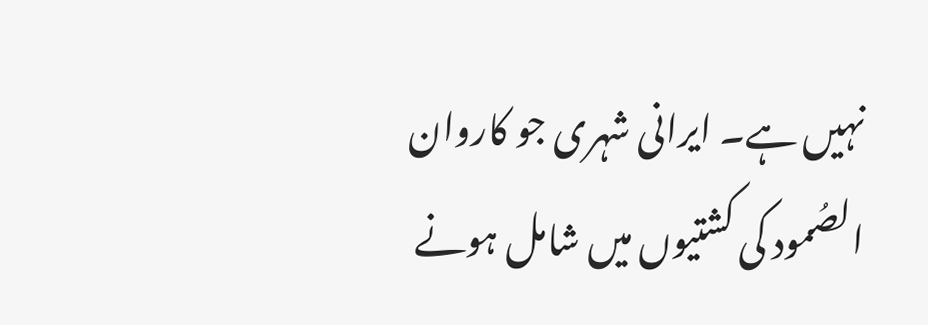نہیں ہے۔ ایرانی شہری جو کاروان الصُمود کی کشتیوں میں شامل ہونے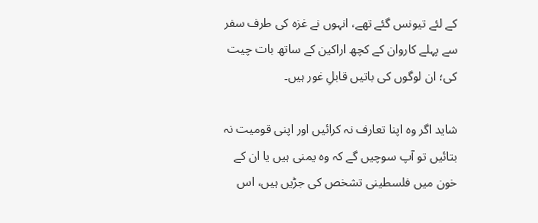کے لئے تیونس گئے تھے، انہوں نے غزہ کی طرف سفر سے پہلے کاروان کے کچھ اراکین کے ساتھ بات چیت کی؛ ان لوگوں کی باتیں قابلِ غور ہیں۔

شاید اگر وہ اپنا تعارف نہ کرائیں اور اپنی قومیت نہ بتائیں تو آپ سوچیں گے کہ وہ یمنی ہیں یا ان کے خون میں فلسطینی تشخص کی جڑیں ہیں، اس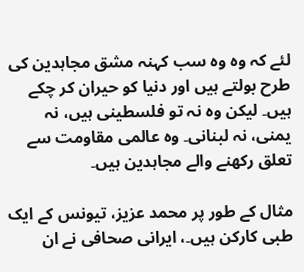لئے کہ وہ وہ سب کہنہ مشق مجاہدین کی طرح بولتے ہیں اور دنیا کو حیران کر چکے ہیں۔ لیکن وہ نہ تو فلسطینی ہیں، نہ یمنی، نہ لبنانی۔ وہ عالمی مقاومت سے تعلق رکھنے والے مجاہدین ہیں۔

مثال کے طور پر محمد عزیز، تیونس کے ایک طبی کارکن ہیں۔، ایرانی صحافی نے ان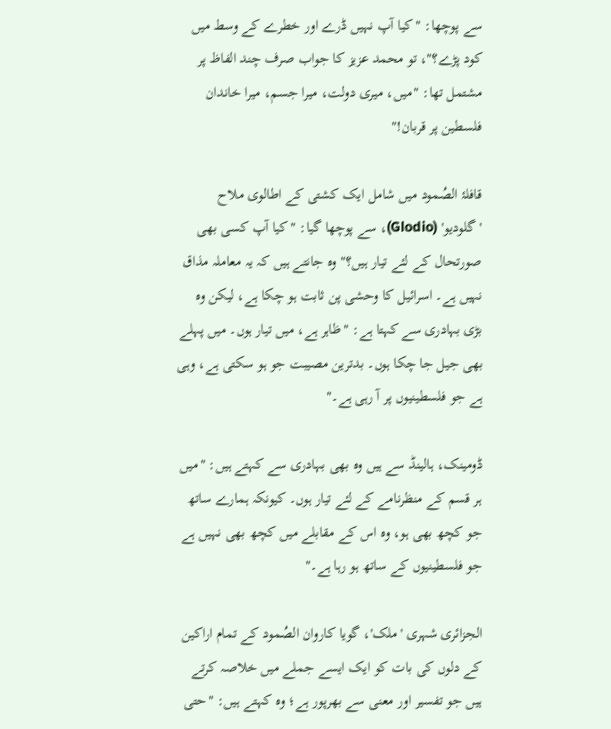سے پوچھا: "کیا آپ نہیں ڈرے اور خطرے کے وسط میں کود پڑے؟"، تو محمد عزیز کا جواب صرف چند الفاظ پر مشتمل تھا: "میں، میری دولت، میرا جسم، میرا خاندان فلسطین پر قربان!"

قافلۂ الصُمود میں شامل ایک کشتی کے اطالوی ملاح 'گلودیو' (Glodio)، سے پوچھا گیا: "کیا آپ کسی بھی صورتحال کے لئے تیار ہیں؟" وہ جانتے ہیں کہ یہ معاملہ مذاق نہیں ہے۔ اسرائیل کا وحشی پن ثابت ہو چکا ہے، لیکن وہ بڑی بہادری سے کہتا ہے: "ظاہر ہے، میں تیار ہوں۔ میں پہلے بھی جیل جا چکا ہوں۔ بدترین مصیبت جو ہو سکتی ہے، وہی ہے جو فلسطینیوں پر آ رہی ہے۔"

ڈومینک، ہالینڈ سے ہیں وہ بھی بہادری سے کہتے ہیں: "میں ہر قسم کے منظرنامے کے لئے تیار ہوں۔ کیونکہ ہمارے ساتھ جو کچھ بھی ہو، وہ اس کے مقابلے میں کچھ بھی نہیں ہے جو فلسطینیوں کے ساتھ ہو رہا ہے۔"

الجزائری شہری 'ملک'، گویا کاروان الصُمود کے تمام اراکین کے دلوں کی بات کو ایک ایسے جملے میں خلاصہ کرتے ہیں جو تفسیر اور معنی سے بھرپور ہے؛ وہ کہتے ہیں: "حتی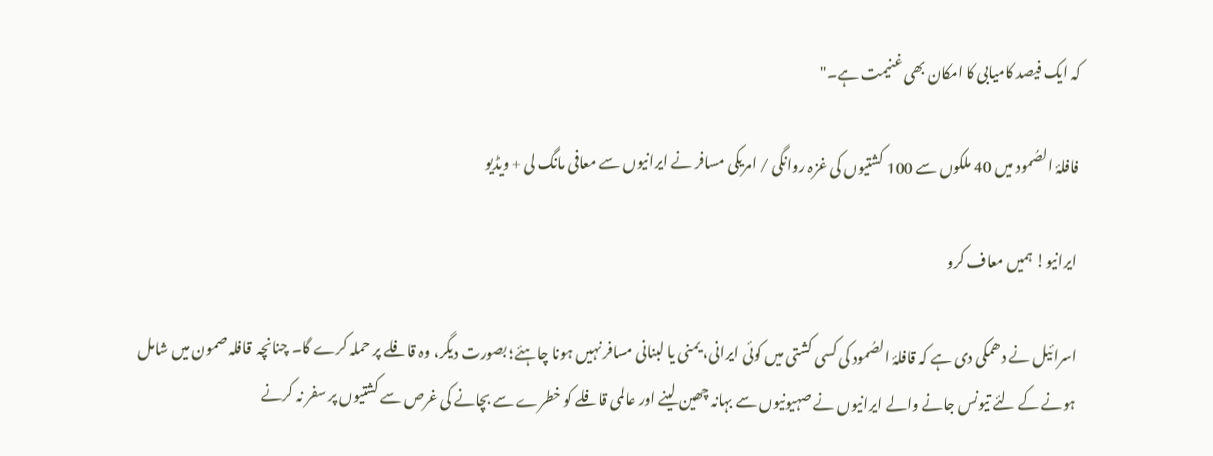کہ ایک فیصد کامیابی کا امکان بھی غنیمت ہے۔"

فافلۂ الصُمود میں 40 ملکوں سے 100 کشتیوں کی غزہ روانگی / امریکی مسافر نے ایرانیوں سے معافی مانگ لی + ویڈیو

ایرانیو! ہمیں معاف کرو

اسرائیل نے دھمکی دی ہے کہ قافلۂ الصُمود کی کسی کشتی میں کوئی ایرانی، یمنی یا لبنانی مسافر نہیں ہونا چاہئے؛ بصورت دیگر، وہ قافلے پر حملہ کرے گا۔ چنانچہ  قافلہ صمون میں شامل ہونے کے لئے تیونس جانے والے ایرانیوں نے صہیونیوں سے بہانہ چھین لینے اور عالمی قافلے کو خطرے سے بچانے کی غرص سے کشتیوں پر سفر نہ کرنے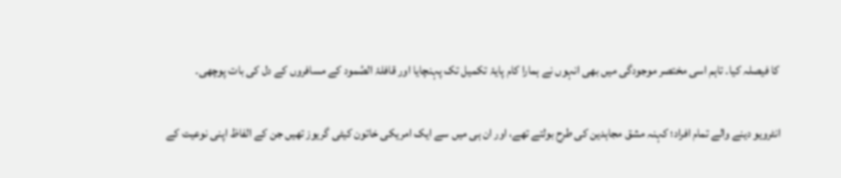کا فیصلہ کیا۔ تاہم اسی مختصر موجودگی میں بھی انہوں نے ہمارا کام پایۂ تکمیل تک پہنچایا اور قافلۂ الصُمود کے مسافروں کے دل کی بات پوچھی۔

انٹرویو دینے والے تمام افراد؛ کہنہ مشق مجاہدین کی طرح بولتے تھے، اور ان ہی میں سے ایک امریکی خاتون کیٹی گریوز تھیں جن کے الفاظ اپنی نوعیت کے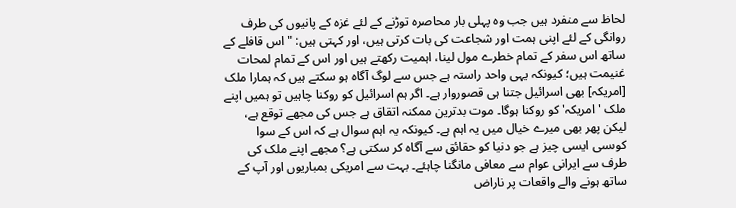لحاظ سے منفرد ہیں جب وہ پہلی بار محاصرہ توڑنے کے لئے غزہ کے پانیوں کی طرف روانگی کے لئے اپنی ہمت اور شجاعت کی بات کرتی ہیں، اور کہتی ہیں: "اس قافلے کے ساتھ اس سفر کے تمام خطرے مول لینا، اہمیت رکھتے ہیں اور اس کے تمام لمحات غنیمت ہیں؛ کیونکہ یہی واحد راستہ ہے جس سے لوگ آگاہ ہو سکتے ہیں کہ ہمارا ملک [امریکہ] بھی اسرائیل جتنا ہی قصوروار ہے۔ اگر ہم اسرائیل کو روکنا چاہیں تو ہمیں اپنے ملک 'امریکہ' کو روکنا ہوگا۔ موت بدترین ممکنہ اتقاق ہے جس کی مجھے توقع ہے، لیکن پھر بھی میرے خیال میں یہ اہم ہے۔ کیونکہ یہ اہم سوال ہے کہ اس کے سوا کوںسی ایسی چیز ہے جو دنیا کو حقائق سے آگاہ کر سکتی ہے؟ مجھے اپنے ملک کی طرف سے ایرانی عوام سے معافی مانگنا چاہئے۔ بہت سے امریکی بمباریوں اور آپ کے ساتھ ہونے والے واقعات پر ناراض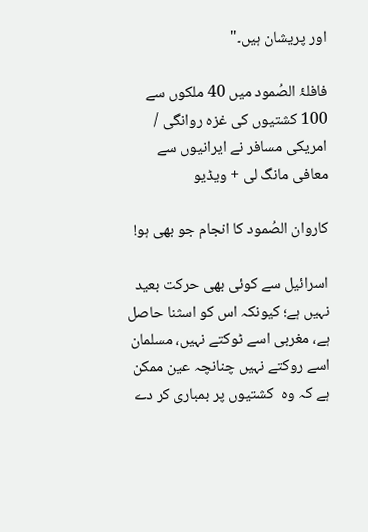اور پریشان ہیں۔"

فافلۂ الصُمود میں 40 ملکوں سے 100 کشتیوں کی غزہ روانگی / امریکی مسافر نے ایرانیوں سے معافی مانگ لی + ویڈیو

کاروان الصُمود کا انجام جو بھی ہو!

اسرائیل سے کوئی بھی حرکت بعید نہیں ہے؛ کیونکہ اس کو اسثنا حاصل ہے، مغربی اسے ٹوکتے نہیں، مسلمان اسے روکتے نہیں چنانچہ عین ممکن ہے کہ وہ  کشتیوں پر بمباری کر دے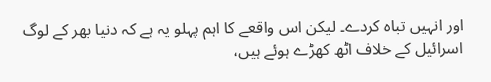اور انہیں تباہ کردے۔ لیکن اس واقعے کا اہم پہلو یہ ہے کہ دنیا بھر کے لوگ اسرائیل کے خلاف اٹھ کھڑے ہوئے ہیں،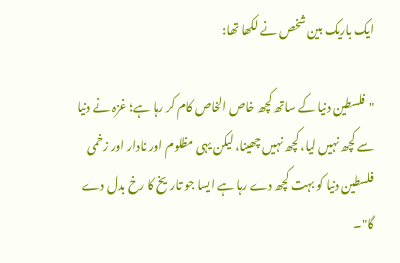ایک باریک بین شخص نے لکھا تھا:

"فلسطین دنیا کے ساتھ کچھ خاص الخاص کام کر رہا ہے؛ غزہ نے دنیا سے کچھ نہیں لیا، کچھ نہيں چھینا، لیکن یہی مظلوم اور نادار اور زخمی فلسطین دنیا کو بہت کچھ دے رہا ہے ایسا جو تاریخ کا رخ بدل دے گا"۔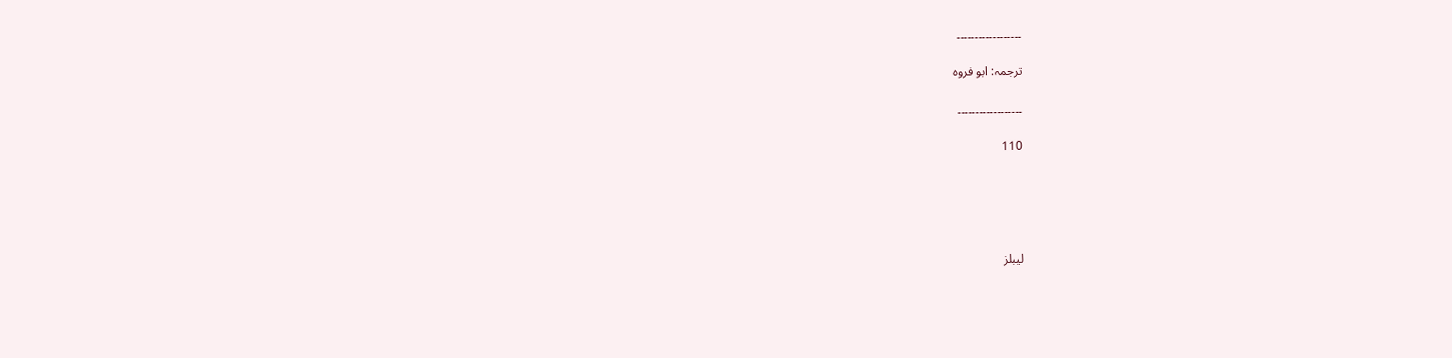۔۔۔۔۔۔۔۔۔۔۔۔۔۔۔۔۔۔

ترجمہ: ابو فروہ

۔۔۔۔۔۔۔۔۔۔۔۔۔۔۔۔۔۔

110





لیبلز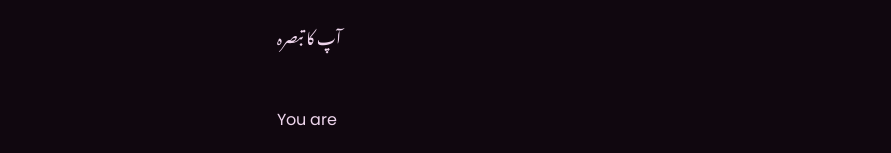آپ کا تبصرہ

You are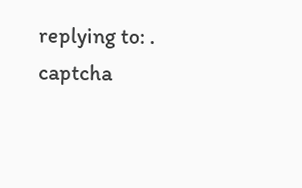replying to: .
captcha